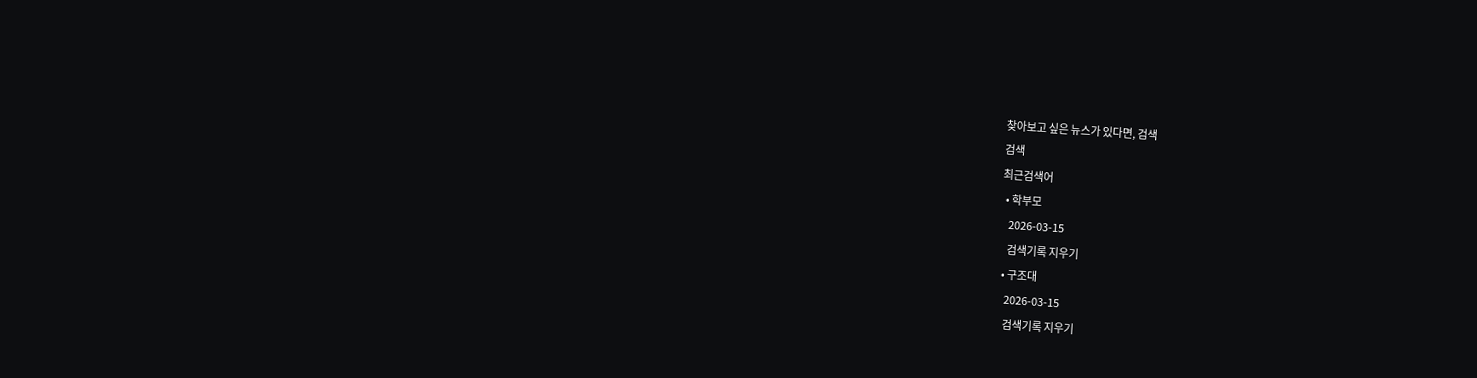찾아보고 싶은 뉴스가 있다면, 검색
검색
최근검색어
  • 학부모
    2026-03-15
    검색기록 지우기
  • 구조대
    2026-03-15
    검색기록 지우기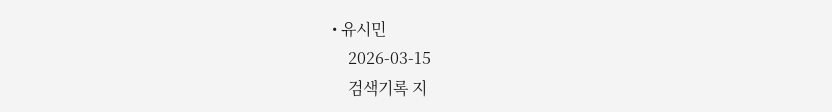• 유시민
    2026-03-15
    검색기록 지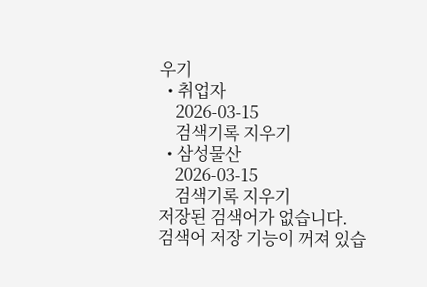우기
  • 취업자
    2026-03-15
    검색기록 지우기
  • 삼성물산
    2026-03-15
    검색기록 지우기
저장된 검색어가 없습니다.
검색어 저장 기능이 꺼져 있습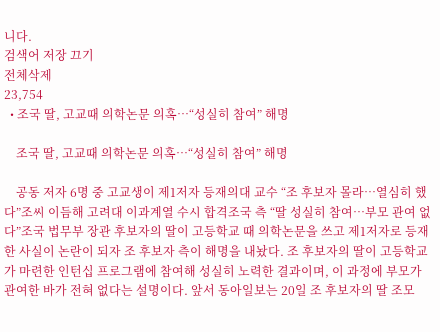니다.
검색어 저장 끄기
전체삭제
23,754
  • 조국 딸, 고교때 의학논문 의혹…“성실히 참여” 해명

    조국 딸, 고교때 의학논문 의혹…“성실히 참여” 해명

    공동 저자 6명 중 고교생이 제1저자 등재의대 교수 “조 후보자 몰라…열심히 했다”조씨 이듬해 고려대 이과계열 수시 합격조국 측 “딸 성실히 참여…부모 관여 없다”조국 법무부 장관 후보자의 딸이 고등학교 때 의학논문을 쓰고 제1저자로 등재한 사실이 논란이 되자 조 후보자 측이 해명을 내놨다. 조 후보자의 딸이 고등학교가 마련한 인턴십 프로그램에 참여해 성실히 노력한 결과이며, 이 과정에 부모가 관여한 바가 전혀 없다는 설명이다. 앞서 동아일보는 20일 조 후보자의 딸 조모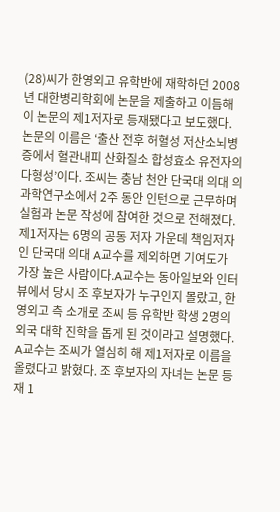(28)씨가 한영외고 유학반에 재학하던 2008년 대한병리학회에 논문을 제출하고 이듬해 이 논문의 제1저자로 등재됐다고 보도했다. 논문의 이름은 ‘출산 전후 허혈성 저산소뇌병증에서 혈관내피 산화질소 합성효소 유전자의 다형성’이다. 조씨는 충남 천안 단국대 의대 의과학연구소에서 2주 동안 인턴으로 근무하며 실험과 논문 작성에 참여한 것으로 전해졌다. 제1저자는 6명의 공동 저자 가운데 책임저자인 단국대 의대 A교수를 제외하면 기여도가 가장 높은 사람이다.A교수는 동아일보와 인터뷰에서 당시 조 후보자가 누구인지 몰랐고, 한영외고 측 소개로 조씨 등 유학반 학생 2명의 외국 대학 진학을 돕게 된 것이라고 설명했다. A교수는 조씨가 열심히 해 제1저자로 이름을 올렸다고 밝혔다. 조 후보자의 자녀는 논문 등재 1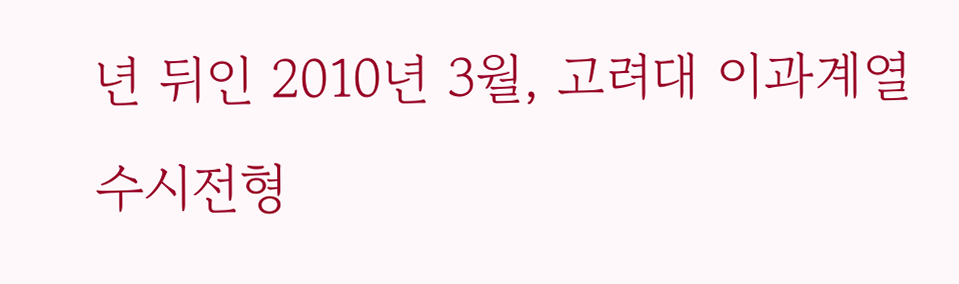년 뒤인 2010년 3월, 고려대 이과계열 수시전형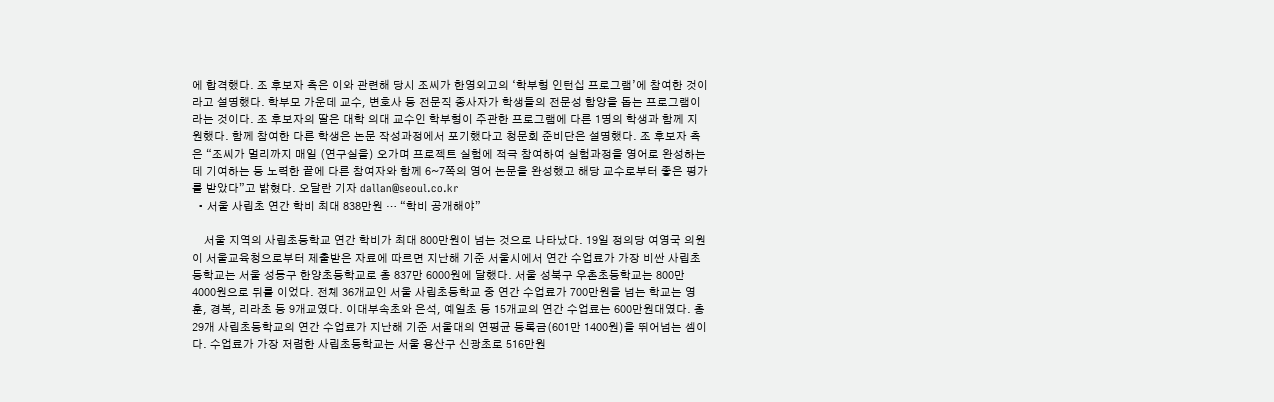에 합격했다. 조 후보자 측은 이와 관련해 당시 조씨가 한영외고의 ‘학부형 인턴십 프로그램’에 참여한 것이라고 설명했다. 학부모 가운데 교수, 변호사 등 전문직 종사자가 학생들의 전문성 함양을 돕는 프로그램이라는 것이다. 조 후보자의 딸은 대학 의대 교수인 학부형이 주관한 프로그램에 다른 1명의 학생과 함께 지원했다. 함께 참여한 다른 학생은 논문 작성과정에서 포기했다고 청문회 준비단은 설명했다. 조 후보자 측은 “조씨가 멀리까지 매일 (연구실을) 오가며 프로젝트 실험에 적극 참여하여 실험과정을 영어로 완성하는데 기여하는 등 노력한 끝에 다른 참여자와 함께 6~7쪽의 영어 논문을 완성했고 해당 교수로부터 좋은 평가를 받았다”고 밝혔다. 오달란 기자 dallan@seoul.co.kr
  • 서울 사립초 연간 학비 최대 838만원 … “학비 공개해야”

    서울 지역의 사립초등학교 연간 학비가 최대 800만원이 넘는 것으로 나타났다. 19일 정의당 여영국 의원이 서울교육청으로부터 제출받은 자료에 따르면 지난해 기준 서울시에서 연간 수업료가 가장 비싼 사립초등학교는 서울 성동구 한양초등학교로 총 837만 6000원에 달했다. 서울 성북구 우촌초등학교는 800만 4000원으로 뒤를 이었다. 전체 36개교인 서울 사립초등학교 중 연간 수업료가 700만원을 넘는 학교는 영훈, 경복, 리라초 등 9개교였다. 이대부속초와 은석, 예일초 등 15개교의 연간 수업료는 600만원대였다. 총 29개 사립초등학교의 연간 수업료가 지난해 기준 서울대의 연평균 등록금(601만 1400원)을 뛰어넘는 셈이다. 수업료가 가장 저렴한 사립초등학교는 서울 용산구 신광초로 516만원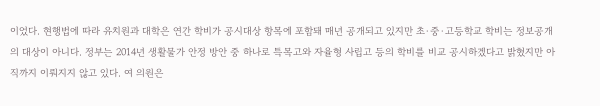이었다. 현행법에 따라 유치원과 대학은 연간 학비가 공시대상 항목에 포함돼 매년 공개되고 있지만 초·중·고등학교 학비는 정보공개의 대상이 아니다. 정부는 2014년 생활물가 안정 방안 중 하나로 특목고와 자율형 사립고 등의 학비를 비교 공시하겠다고 밝혔지만 아직까지 이뤄지지 않고 있다. 여 의원은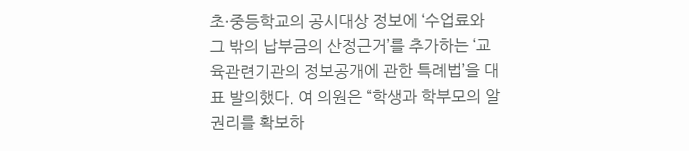초·중등학교의 공시대상 정보에 ‘수업료와 그 밖의 납부금의 산정근거’를 추가하는 ‘교육관련기관의 정보공개에 관한 특례법’을 대표 발의했다. 여 의원은 “학생과 학부모의 알권리를 확보하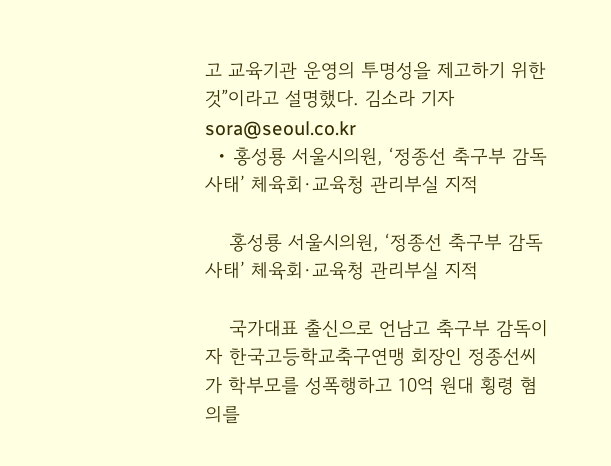고 교육기관 운영의 투명성을 제고하기 위한 것”이라고 설명했다. 김소라 기자 sora@seoul.co.kr
  • 홍성룡 서울시의원, ‘정종선 축구부 감독 사태’ 체육회·교육청 관리부실 지적

    홍성룡 서울시의원, ‘정종선 축구부 감독 사태’ 체육회·교육청 관리부실 지적

    국가대표 출신으로 언남고 축구부 감독이자 한국고등학교축구연맹 회장인 정종선씨가 학부모를 성폭행하고 10억 원대 횡령 혐의를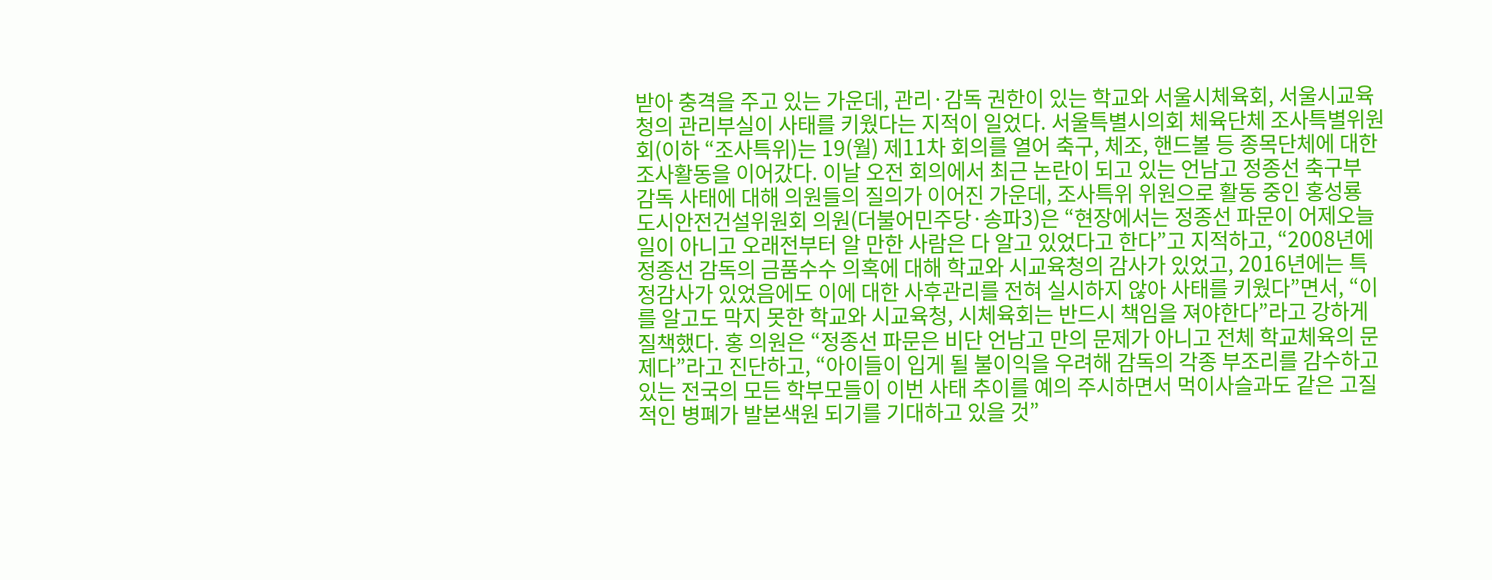받아 충격을 주고 있는 가운데, 관리·감독 권한이 있는 학교와 서울시체육회, 서울시교육청의 관리부실이 사태를 키웠다는 지적이 일었다. 서울특별시의회 체육단체 조사특별위원회(이하 “조사특위)는 19(월) 제11차 회의를 열어 축구, 체조, 핸드볼 등 종목단체에 대한 조사활동을 이어갔다. 이날 오전 회의에서 최근 논란이 되고 있는 언남고 정종선 축구부 감독 사태에 대해 의원들의 질의가 이어진 가운데, 조사특위 위원으로 활동 중인 홍성룡 도시안전건설위원회 의원(더불어민주당·송파3)은 “현장에서는 정종선 파문이 어제오늘 일이 아니고 오래전부터 알 만한 사람은 다 알고 있었다고 한다”고 지적하고, “2008년에 정종선 감독의 금품수수 의혹에 대해 학교와 시교육청의 감사가 있었고, 2016년에는 특정감사가 있었음에도 이에 대한 사후관리를 전혀 실시하지 않아 사태를 키웠다”면서, “이를 알고도 막지 못한 학교와 시교육청, 시체육회는 반드시 책임을 져야한다”라고 강하게 질책했다. 홍 의원은 “정종선 파문은 비단 언남고 만의 문제가 아니고 전체 학교체육의 문제다”라고 진단하고, “아이들이 입게 될 불이익을 우려해 감독의 각종 부조리를 감수하고 있는 전국의 모든 학부모들이 이번 사태 추이를 예의 주시하면서 먹이사슬과도 같은 고질적인 병폐가 발본색원 되기를 기대하고 있을 것”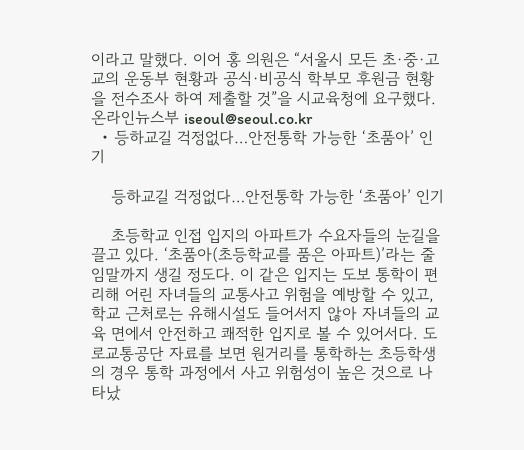이라고 말했다. 이어 홍 의원은 “서울시 모든 초·중·고교의 운동부 현황과 공식·비공식 학부모 후원금 현황을 전수조사 하여 제출할 것”을 시교육청에 요구했다. 온라인뉴스부 iseoul@seoul.co.kr
  • 등하교길 걱정없다…안전통학 가능한 ‘초품아’ 인기

    등하교길 걱정없다…안전통학 가능한 ‘초품아’ 인기

    초등학교 인접 입지의 아파트가 수요자들의 눈길을 끌고 있다. ‘초품아(초등학교를 품은 아파트)’라는 줄임말까지 생길 정도다. 이 같은 입지는 도보 통학이 편리해 어린 자녀들의 교통사고 위험을 예방할 수 있고, 학교 근처로는 유해시설도 들어서지 않아 자녀들의 교육 면에서 안전하고 쾌적한 입지로 볼 수 있어서다. 도로교통공단 자료를 보면 원거리를 통학하는 초등학생의 경우 통학 과정에서 사고 위험성이 높은 것으로 나타났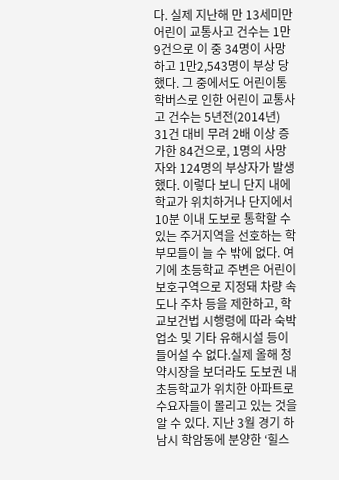다. 실제 지난해 만 13세미만 어린이 교통사고 건수는 1만9건으로 이 중 34명이 사망하고 1만2,543명이 부상 당했다. 그 중에서도 어린이통학버스로 인한 어린이 교통사고 건수는 5년전(2014년) 31건 대비 무려 2배 이상 증가한 84건으로, 1명의 사망자와 124명의 부상자가 발생했다. 이렇다 보니 단지 내에 학교가 위치하거나 단지에서 10분 이내 도보로 통학할 수 있는 주거지역을 선호하는 학부모들이 늘 수 밖에 없다. 여기에 초등학교 주변은 어린이 보호구역으로 지정돼 차량 속도나 주차 등을 제한하고, 학교보건법 시행령에 따라 숙박업소 및 기타 유해시설 등이 들어설 수 없다.실제 올해 청약시장을 보더라도 도보권 내 초등학교가 위치한 아파트로 수요자들이 몰리고 있는 것을 알 수 있다. 지난 3월 경기 하남시 학암동에 분양한 ‘힐스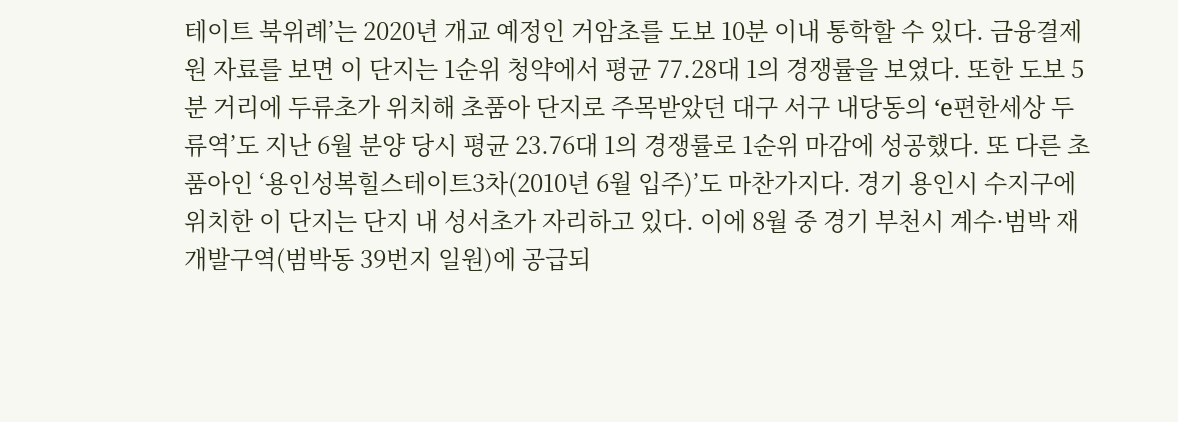테이트 북위례’는 2020년 개교 예정인 거암초를 도보 10분 이내 통학할 수 있다. 금융결제원 자료를 보면 이 단지는 1순위 청약에서 평균 77.28대 1의 경쟁률을 보였다. 또한 도보 5분 거리에 두류초가 위치해 초품아 단지로 주목받았던 대구 서구 내당동의 ‘e편한세상 두류역’도 지난 6월 분양 당시 평균 23.76대 1의 경쟁률로 1순위 마감에 성공했다. 또 다른 초품아인 ‘용인성복힐스테이트3차(2010년 6월 입주)’도 마찬가지다. 경기 용인시 수지구에 위치한 이 단지는 단지 내 성서초가 자리하고 있다. 이에 8월 중 경기 부천시 계수·범박 재개발구역(범박동 39번지 일원)에 공급되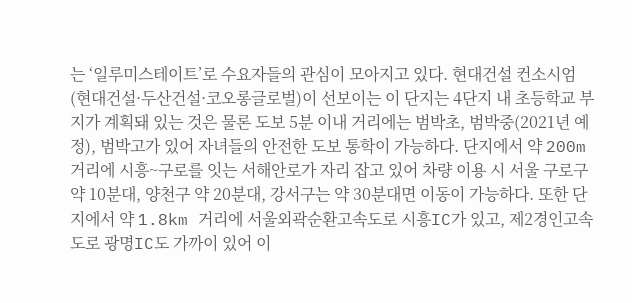는 ‘일루미스테이트’로 수요자들의 관심이 모아지고 있다. 현대건설 컨소시엄(현대건설·두산건설·코오롱글로벌)이 선보이는 이 단지는 4단지 내 초등학교 부지가 계획돼 있는 것은 물론 도보 5분 이내 거리에는 범박초, 범박중(2021년 예정), 범박고가 있어 자녀들의 안전한 도보 통학이 가능하다. 단지에서 약 200m 거리에 시흥~구로를 잇는 서해안로가 자리 잡고 있어 차량 이용 시 서울 구로구 약 10분대, 양천구 약 20분대, 강서구는 약 30분대면 이동이 가능하다. 또한 단지에서 약 1.8km 거리에 서울외곽순환고속도로 시흥IC가 있고, 제2경인고속도로 광명IC도 가까이 있어 이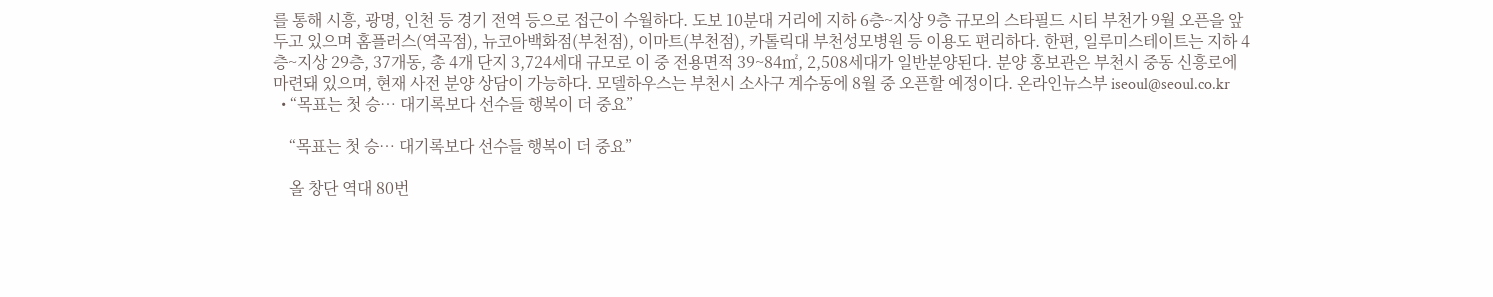를 통해 시흥, 광명, 인천 등 경기 전역 등으로 접근이 수월하다. 도보 10분대 거리에 지하 6층~지상 9층 규모의 스타필드 시티 부천가 9월 오픈을 앞두고 있으며 홈플러스(역곡점), 뉴코아백화점(부천점), 이마트(부천점), 카톨릭대 부천성모병원 등 이용도 편리하다. 한편, 일루미스테이트는 지하 4층~지상 29층, 37개동, 총 4개 단지 3,724세대 규모로 이 중 전용면적 39~84㎡, 2,508세대가 일반분양된다. 분양 홍보관은 부천시 중동 신흥로에 마련돼 있으며, 현재 사전 분양 상담이 가능하다. 모델하우스는 부천시 소사구 계수동에 8월 중 오픈할 예정이다. 온라인뉴스부 iseoul@seoul.co.kr
  • “목표는 첫 승… 대기록보다 선수들 행복이 더 중요”

    “목표는 첫 승… 대기록보다 선수들 행복이 더 중요”

    올 창단 역대 80번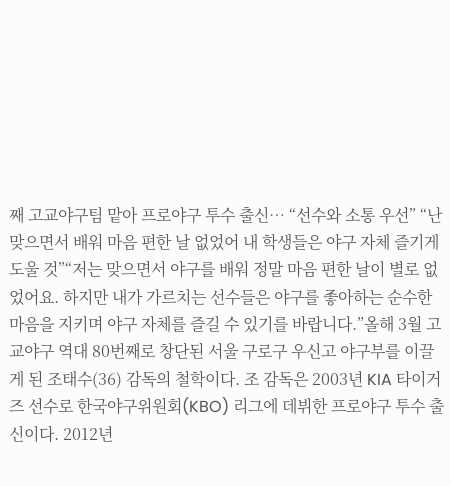째 고교야구팀 맡아 프로야구 투수 출신… “선수와 소통 우선” “난 맞으면서 배워 마음 편한 날 없었어 내 학생들은 야구 자체 즐기게 도울 것”“저는 맞으면서 야구를 배워 정말 마음 편한 날이 별로 없었어요. 하지만 내가 가르치는 선수들은 야구를 좋아하는 순수한 마음을 지키며 야구 자체를 즐길 수 있기를 바랍니다.”올해 3월 고교야구 역대 80번째로 창단된 서울 구로구 우신고 야구부를 이끌게 된 조태수(36) 감독의 철학이다. 조 감독은 2003년 KIA 타이거즈 선수로 한국야구위원회(KBO) 리그에 데뷔한 프로야구 투수 출신이다. 2012년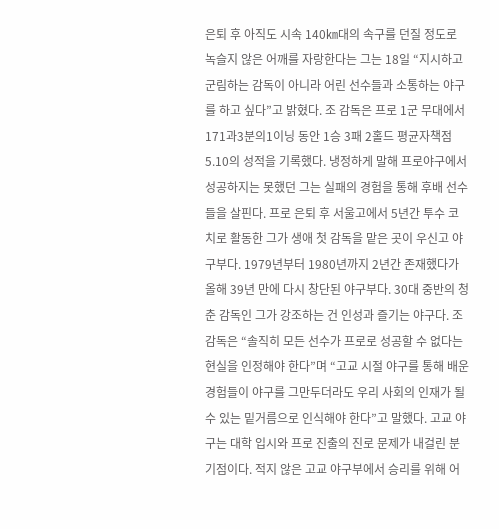은퇴 후 아직도 시속 140㎞대의 속구를 던질 정도로 녹슬지 않은 어깨를 자랑한다는 그는 18일 “지시하고 군림하는 감독이 아니라 어린 선수들과 소통하는 야구를 하고 싶다”고 밝혔다. 조 감독은 프로 1군 무대에서 171과3분의1이닝 동안 1승 3패 2홀드 평균자책점 5.10의 성적을 기록했다. 냉정하게 말해 프로야구에서 성공하지는 못했던 그는 실패의 경험을 통해 후배 선수들을 살핀다. 프로 은퇴 후 서울고에서 5년간 투수 코치로 활동한 그가 생애 첫 감독을 맡은 곳이 우신고 야구부다. 1979년부터 1980년까지 2년간 존재했다가 올해 39년 만에 다시 창단된 야구부다. 30대 중반의 청춘 감독인 그가 강조하는 건 인성과 즐기는 야구다. 조 감독은 “솔직히 모든 선수가 프로로 성공할 수 없다는 현실을 인정해야 한다”며 “고교 시절 야구를 통해 배운 경험들이 야구를 그만두더라도 우리 사회의 인재가 될 수 있는 밑거름으로 인식해야 한다”고 말했다. 고교 야구는 대학 입시와 프로 진출의 진로 문제가 내걸린 분기점이다. 적지 않은 고교 야구부에서 승리를 위해 어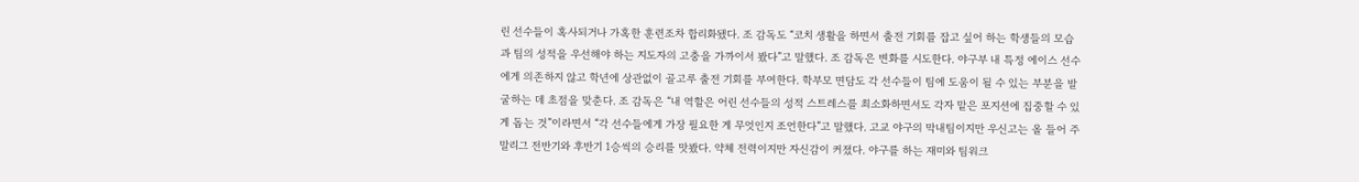린 선수들이 혹사되거나 가혹한 훈련조차 합리화됐다. 조 감독도 “코치 생활을 하면서 출전 기회를 잡고 싶어 하는 학생들의 모습과 팀의 성적을 우선해야 하는 지도자의 고충을 가까이서 봤다”고 말했다. 조 감독은 변화를 시도한다. 야구부 내 특정 에이스 선수에게 의존하지 않고 학년에 상관없이 골고루 출전 기회를 부여한다. 학부모 면담도 각 선수들이 팀에 도움이 될 수 있는 부분을 발굴하는 데 초점을 맞춘다. 조 감독은 “내 역할은 어린 선수들의 성적 스트레스를 최소화하면서도 각자 맡은 포지션에 집중할 수 있게 돕는 것”이라면서 “각 선수들에게 가장 필요한 게 무엇인지 조언한다”고 말했다. 고교 야구의 막내팀이지만 우신고는 올 들어 주말리그 전반기와 후반기 1승씩의 승리를 맛봤다. 약체 전력이지만 자신감이 커졌다. 야구를 하는 재미와 팀워크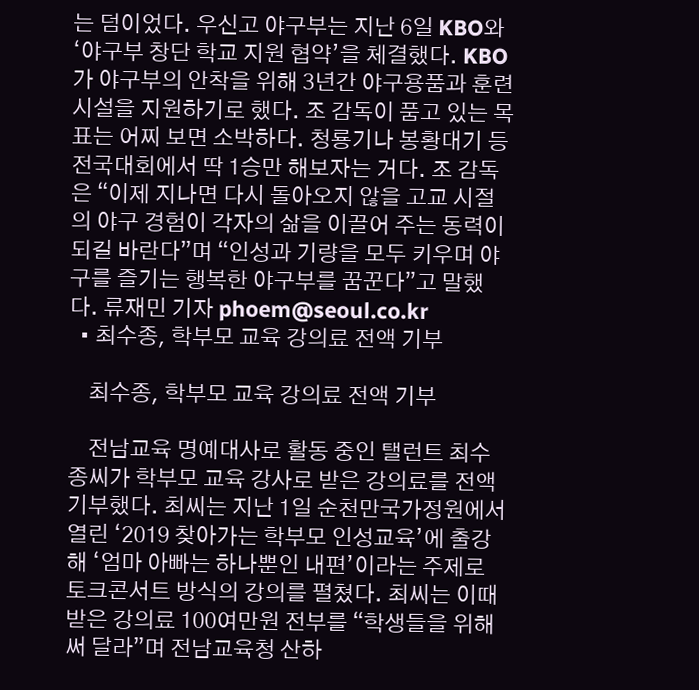는 덤이었다. 우신고 야구부는 지난 6일 KBO와 ‘야구부 창단 학교 지원 협약’을 체결했다. KBO가 야구부의 안착을 위해 3년간 야구용품과 훈련 시설을 지원하기로 했다. 조 감독이 품고 있는 목표는 어찌 보면 소박하다. 청룡기나 봉황대기 등 전국대회에서 딱 1승만 해보자는 거다. 조 감독은 “이제 지나면 다시 돌아오지 않을 고교 시절의 야구 경험이 각자의 삶을 이끌어 주는 동력이 되길 바란다”며 “인성과 기량을 모두 키우며 야구를 즐기는 행복한 야구부를 꿈꾼다”고 말했다. 류재민 기자 phoem@seoul.co.kr
  • 최수종, 학부모 교육 강의료 전액 기부

    최수종, 학부모 교육 강의료 전액 기부

    전남교육 명예대사로 활동 중인 탤런트 최수종씨가 학부모 교육 강사로 받은 강의료를 전액 기부했다. 최씨는 지난 1일 순천만국가정원에서 열린 ‘2019 찾아가는 학부모 인성교육’에 출강해 ‘엄마 아빠는 하나뿐인 내편’이라는 주제로 토크콘서트 방식의 강의를 펼쳤다. 최씨는 이때 받은 강의료 100여만원 전부를 “학생들을 위해 써 달라”며 전남교육청 산하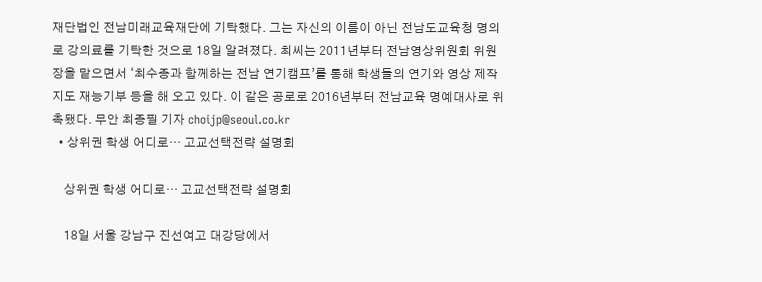재단법인 전남미래교육재단에 기탁했다. 그는 자신의 이름이 아닌 전남도교육청 명의로 강의료를 기탁한 것으로 18일 알려졌다. 최씨는 2011년부터 전남영상위원회 위원장을 맡으면서 ‘최수종과 함께하는 전남 연기캠프’를 통해 학생들의 연기와 영상 제작 지도 재능기부 등을 해 오고 있다. 이 같은 공로로 2016년부터 전남교육 명예대사로 위촉됐다. 무안 최종필 기자 choijp@seoul.co.kr
  • 상위권 학생 어디로… 고교선택전략 설명회

    상위권 학생 어디로… 고교선택전략 설명회

    18일 서울 강남구 진선여고 대강당에서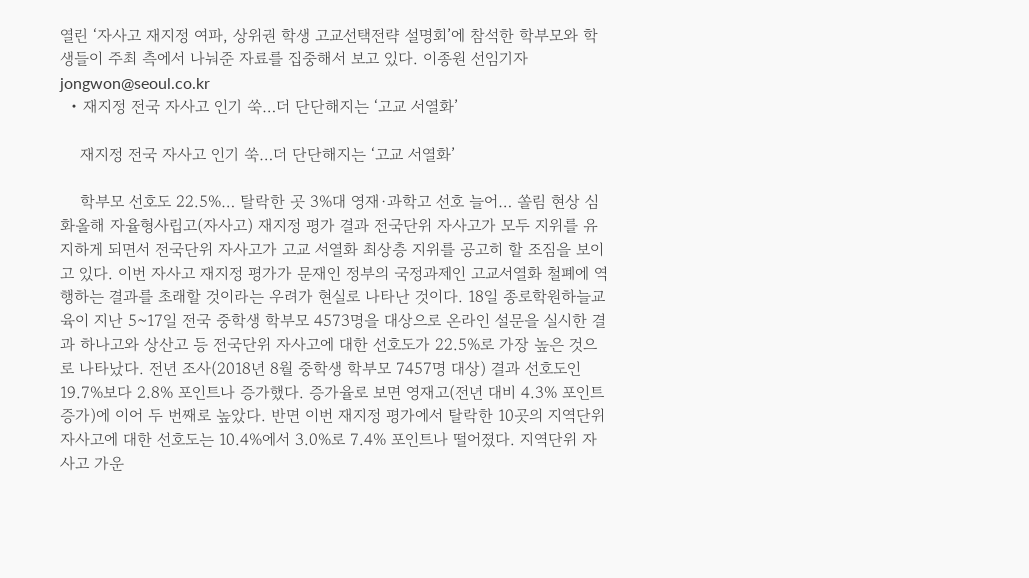열린 ‘자사고 재지정 여파, 상위권 학생 고교선택전략 설명회’에 참석한 학부모와 학생들이 주최 측에서 나눠준 자료를 집중해서 보고 있다. 이종원 선임기자 jongwon@seoul.co.kr
  • 재지정 전국 자사고 인기 쑥…더 단단해지는 ‘고교 서열화’

    재지정 전국 자사고 인기 쑥…더 단단해지는 ‘고교 서열화’

    학부모 선호도 22.5%… 탈락한 곳 3%대 영재·과학고 선호 늘어… 쏠림 현상 심화올해 자율형사립고(자사고) 재지정 평가 결과 전국단위 자사고가 모두 지위를 유지하게 되면서 전국단위 자사고가 고교 서열화 최상층 지위를 공고히 할 조짐을 보이고 있다. 이번 자사고 재지정 평가가 문재인 정부의 국정과제인 고교서열화 철폐에 역행하는 결과를 초래할 것이라는 우려가 현실로 나타난 것이다. 18일 종로학원하늘교육이 지난 5~17일 전국 중학생 학부모 4573명을 대상으로 온라인 설문을 실시한 결과 하나고와 상산고 등 전국단위 자사고에 대한 선호도가 22.5%로 가장 높은 것으로 나타났다. 전년 조사(2018년 8월 중학생 학부모 7457명 대상) 결과 선호도인 19.7%보다 2.8% 포인트나 증가했다. 증가율로 보면 영재고(전년 대비 4.3% 포인트 증가)에 이어 두 번째로 높았다. 반면 이번 재지정 평가에서 탈락한 10곳의 지역단위 자사고에 대한 선호도는 10.4%에서 3.0%로 7.4% 포인트나 떨어졌다. 지역단위 자사고 가운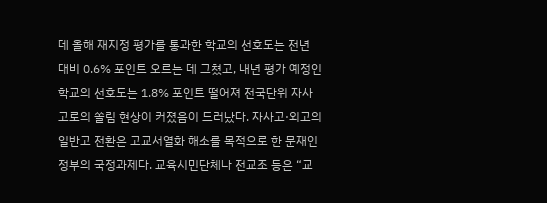데 올해 재지정 평가를 통과한 학교의 선호도는 전년 대비 0.6% 포인트 오르는 데 그쳤고, 내년 평가 예정인 학교의 선호도는 1.8% 포인트 떨어져 전국단위 자사고로의 쏠림 현상이 커졌음이 드러났다. 자사고·외고의 일반고 전환은 고교서열화 해소를 목적으로 한 문재인 정부의 국정과제다. 교육시민단체나 전교조 등은 “교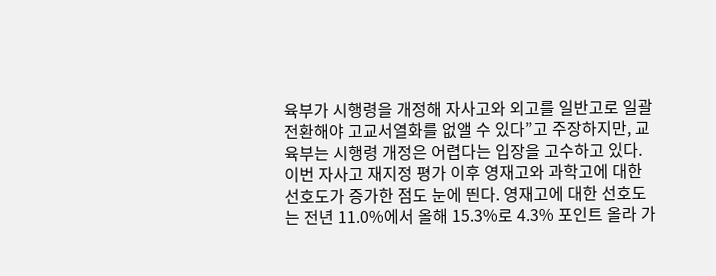육부가 시행령을 개정해 자사고와 외고를 일반고로 일괄 전환해야 고교서열화를 없앨 수 있다”고 주장하지만, 교육부는 시행령 개정은 어렵다는 입장을 고수하고 있다. 이번 자사고 재지정 평가 이후 영재고와 과학고에 대한 선호도가 증가한 점도 눈에 띈다. 영재고에 대한 선호도는 전년 11.0%에서 올해 15.3%로 4.3% 포인트 올라 가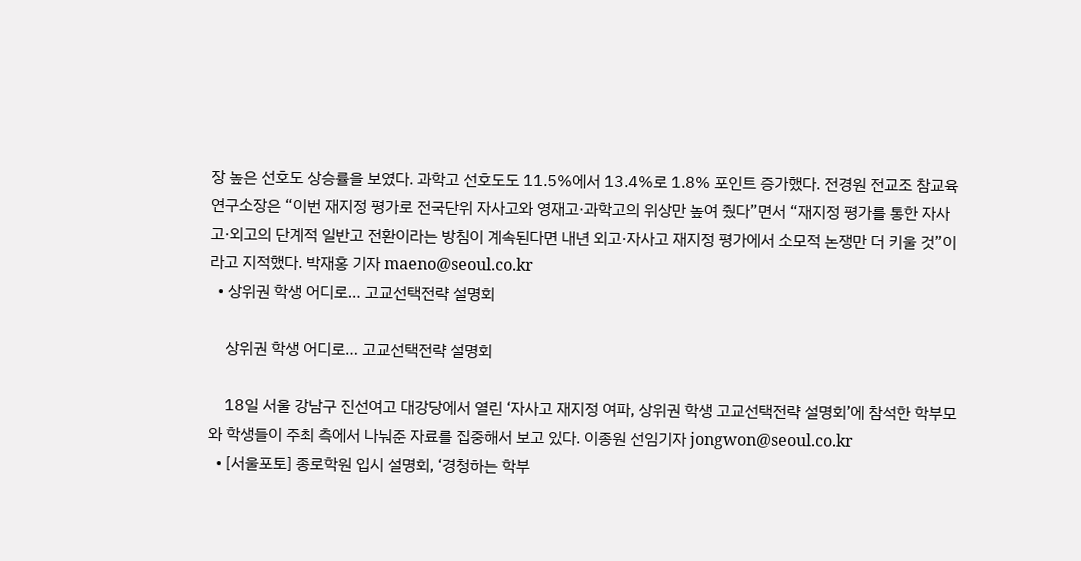장 높은 선호도 상승률을 보였다. 과학고 선호도도 11.5%에서 13.4%로 1.8% 포인트 증가했다. 전경원 전교조 참교육연구소장은 “이번 재지정 평가로 전국단위 자사고와 영재고·과학고의 위상만 높여 줬다”면서 “재지정 평가를 통한 자사고·외고의 단계적 일반고 전환이라는 방침이 계속된다면 내년 외고·자사고 재지정 평가에서 소모적 논쟁만 더 키울 것”이라고 지적했다. 박재홍 기자 maeno@seoul.co.kr
  • 상위권 학생 어디로… 고교선택전략 설명회

    상위권 학생 어디로… 고교선택전략 설명회

    18일 서울 강남구 진선여고 대강당에서 열린 ‘자사고 재지정 여파, 상위권 학생 고교선택전략 설명회’에 참석한 학부모와 학생들이 주최 측에서 나눠준 자료를 집중해서 보고 있다. 이종원 선임기자 jongwon@seoul.co.kr
  • [서울포토] 종로학원 입시 설명회, ‘경청하는 학부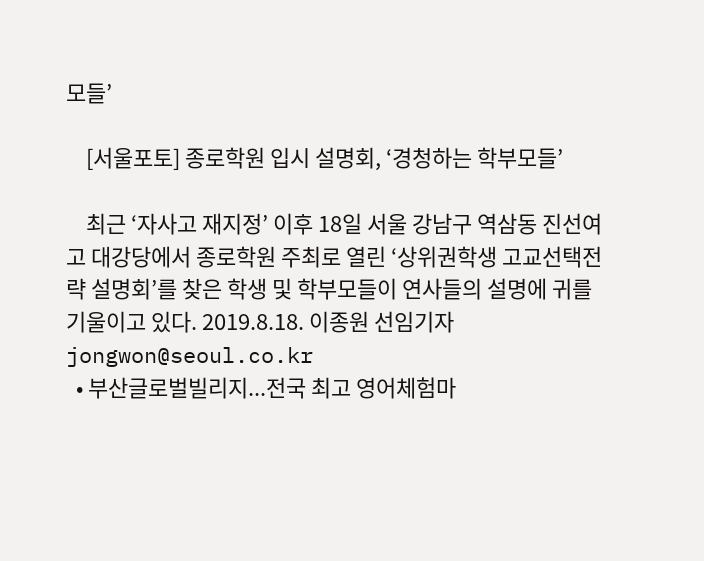모들’

    [서울포토] 종로학원 입시 설명회, ‘경청하는 학부모들’

    최근 ‘자사고 재지정’ 이후 18일 서울 강남구 역삼동 진선여고 대강당에서 종로학원 주최로 열린 ‘상위권학생 고교선택전략 설명회’를 찾은 학생 및 학부모들이 연사들의 설명에 귀를 기울이고 있다. 2019.8.18. 이종원 선임기자 jongwon@seoul.co.kr
  • 부산글로벌빌리지...전국 최고 영어체험마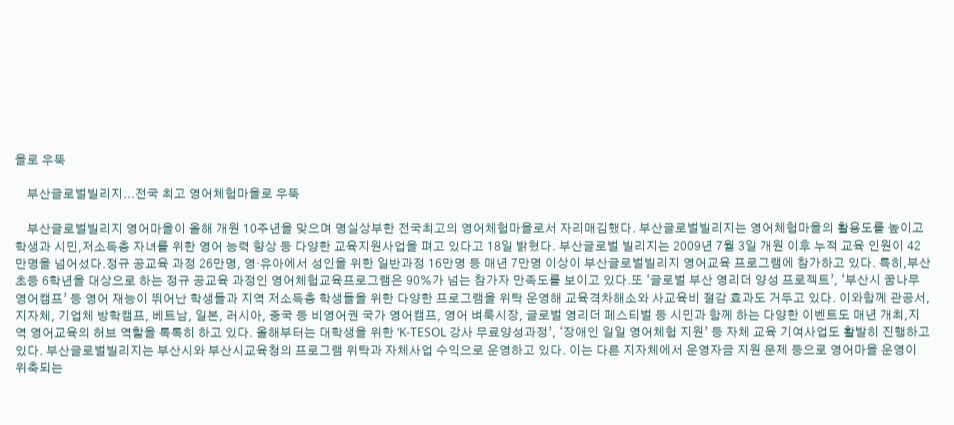을로 우뚝

    부산글로벌빌리지...전국 최고 영어체험마을로 우뚝

    부산글로벌빌리지 영어마을이 올해 개원 10주년을 맞으며 명실상부한 전국최고의 영어체험마을로서 자리매김했다. 부산글로벌빌리지는 영어체험마을의 활용도를 높이고 학생과 시민,저소득층 자녀를 위한 영어 능력 향상 등 다양한 교육지원사업을 펴고 있다고 18일 밝혔다. 부산글로벌 빌리지는 2009년 7월 3일 개원 이후 누적 교육 인원이 42만명을 넘어섰다.정규 공교육 과정 26만명, 영·유아에서 성인을 위한 일반과정 16만명 등 매년 7만명 이상이 부산글로벌빌리지 영어교육 프로그램에 참가하고 있다. 특히,부산 초등 6학년을 대상으로 하는 정규 공교육 과정인 영어체험교육프로그램은 90%가 넘는 참가자 만족도를 보이고 있다.또 ‘글로벌 부산 영리더 양성 프로젝트’, ‘부산시 꿈나무 영어캠프’ 등 영어 재능이 뛰어난 학생들과 지역 저소득층 학생들을 위한 다양한 프로그램을 위탁 운영해 교육격차해소와 사교육비 절감 효과도 거두고 있다. 이와함께 관공서, 지자체, 기업체 방학캠프, 베트남, 일본, 러시아, 중국 등 비영어권 국가 영어캠프, 영어 벼룩시장, 글로벌 영리더 페스티벌 등 시민과 함께 하는 다양한 이벤트도 매년 개최,지역 영어교육의 허브 역할을 톡톡히 하고 있다. 올해부터는 대학생을 위한 ‘K-TESOL 강사 무료양성과정’, ‘장애인 일일 영어체험 지원’ 등 자체 교육 기여사업도 활발히 진행하고 있다. 부산글로벌빌리지는 부산시와 부산시교육청의 프로그램 위탁과 자체사업 수익으로 운영하고 있다. 이는 다른 지자체에서 운영자금 지원 문제 등으로 영어마을 운영이 위축되는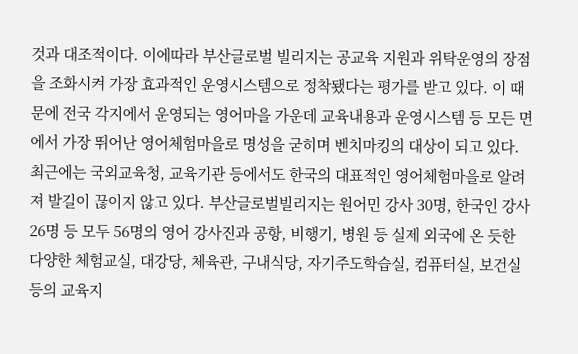것과 대조적이다. 이에따라 부산글로벌 빌리지는 공교육 지원과 위탁운영의 장점을 조화시켜 가장 효과적인 운영시스템으로 정착됐다는 평가를 받고 있다. 이 때문에 전국 각지에서 운영되는 영어마을 가운데 교육내용과 운영시스템 등 모든 면에서 가장 뛰어난 영어체험마을로 명성을 굳히며 벤치마킹의 대상이 되고 있다.최근에는 국외교육청, 교육기관 등에서도 한국의 대표적인 영어체험마을로 알려져 발길이 끊이지 않고 있다. 부산글로벌빌리지는 원어민 강사 30명, 한국인 강사 26명 등 모두 56명의 영어 강사진과 공항, 비행기, 병원 등 실제 외국에 온 듯한 다양한 체험교실, 대강당, 체육관, 구내식당, 자기주도학습실, 컴퓨터실, 보건실 등의 교육지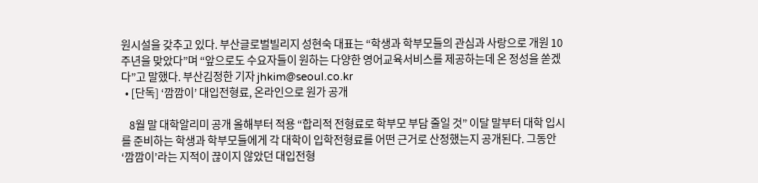원시설을 갖추고 있다. 부산글로벌빌리지 성현숙 대표는 “학생과 학부모들의 관심과 사랑으로 개원 10주년을 맞았다”며 “앞으로도 수요자들이 원하는 다양한 영어교육서비스를 제공하는데 온 정성을 쏟겠다”고 말했다. 부산김정한 기자 jhkim@seoul.co.kr
  • [단독] ‘깜깜이’ 대입전형료, 온라인으로 원가 공개

    8월 말 대학알리미 공개 올해부터 적용 “합리적 전형료로 학부모 부담 줄일 것” 이달 말부터 대학 입시를 준비하는 학생과 학부모들에게 각 대학이 입학전형료를 어떤 근거로 산정했는지 공개된다. 그동안 ‘깜깜이’라는 지적이 끊이지 않았던 대입전형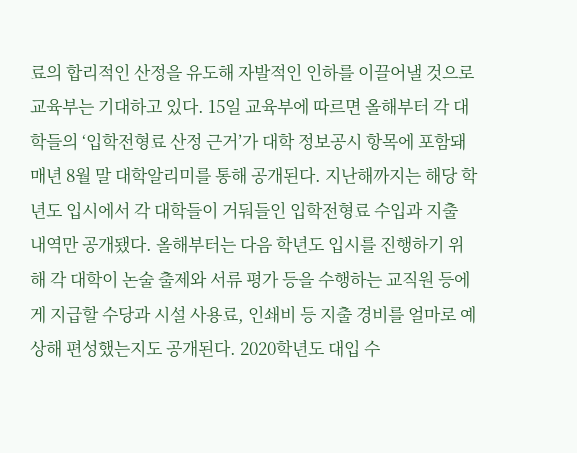료의 합리적인 산정을 유도해 자발적인 인하를 이끌어낼 것으로 교육부는 기대하고 있다. 15일 교육부에 따르면 올해부터 각 대학들의 ‘입학전형료 산정 근거’가 대학 정보공시 항목에 포함돼 매년 8월 말 대학알리미를 통해 공개된다. 지난해까지는 해당 학년도 입시에서 각 대학들이 거둬들인 입학전형료 수입과 지출 내역만 공개됐다. 올해부터는 다음 학년도 입시를 진행하기 위해 각 대학이 논술 출제와 서류 평가 등을 수행하는 교직원 등에게 지급할 수당과 시설 사용료, 인쇄비 등 지출 경비를 얼마로 예상해 편성했는지도 공개된다. 2020학년도 대입 수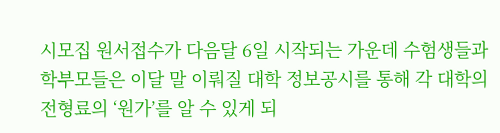시모집 원서접수가 다음달 6일 시작되는 가운데 수험생들과 학부모들은 이달 말 이뤄질 대학 정보공시를 통해 각 대학의 전형료의 ‘원가’를 알 수 있게 되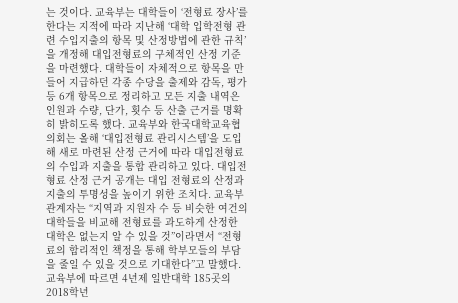는 것이다. 교육부는 대학들이 ‘전형료 장사’를 한다는 지적에 따라 지난해 ‘대학 입학전형 관련 수입지출의 항목 및 산정방법에 관한 규칙’을 개정해 대입전형료의 구체적인 산정 기준을 마련했다. 대학들이 자체적으로 항목을 만들어 지급하던 각종 수당을 출제와 감독, 평가 등 6개 항목으로 정리하고 모든 지출 내역은 인원과 수량, 단가, 횟수 등 산출 근거를 명확히 밝히도록 했다. 교육부와 한국대학교육협의회는 올해 ‘대입전형료 관리시스템’을 도입해 새로 마련된 산정 근거에 따라 대입전형료의 수입과 지출을 통합 관리하고 있다. 대입전형료 산정 근거 공개는 대입 전형료의 산정과 지출의 투명성을 높이기 위한 조치다. 교육부 관계자는 “지역과 지원자 수 등 비슷한 여건의 대학들을 비교해 전형료를 과도하게 산정한 대학은 없는지 알 수 있을 것”이라면서 “전형료의 합리적인 책정을 통해 학부모들의 부담을 줄일 수 있을 것으로 기대한다”고 말했다. 교육부에 따르면 4년제 일반대학 185곳의 2018학년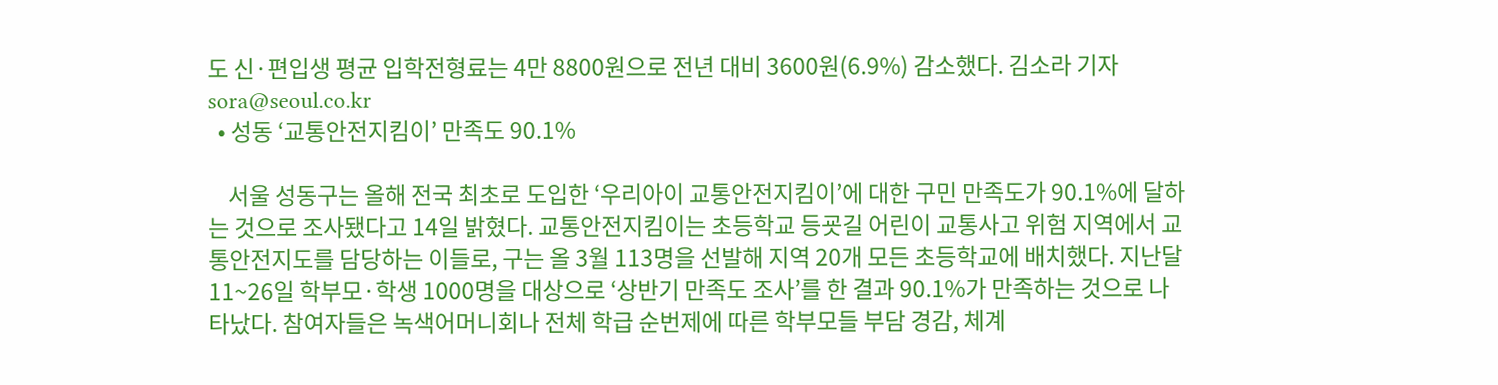도 신·편입생 평균 입학전형료는 4만 8800원으로 전년 대비 3600원(6.9%) 감소했다. 김소라 기자 sora@seoul.co.kr
  • 성동 ‘교통안전지킴이’ 만족도 90.1%

    서울 성동구는 올해 전국 최초로 도입한 ‘우리아이 교통안전지킴이’에 대한 구민 만족도가 90.1%에 달하는 것으로 조사됐다고 14일 밝혔다. 교통안전지킴이는 초등학교 등굣길 어린이 교통사고 위험 지역에서 교통안전지도를 담당하는 이들로, 구는 올 3월 113명을 선발해 지역 20개 모든 초등학교에 배치했다. 지난달 11~26일 학부모·학생 1000명을 대상으로 ‘상반기 만족도 조사’를 한 결과 90.1%가 만족하는 것으로 나타났다. 참여자들은 녹색어머니회나 전체 학급 순번제에 따른 학부모들 부담 경감, 체계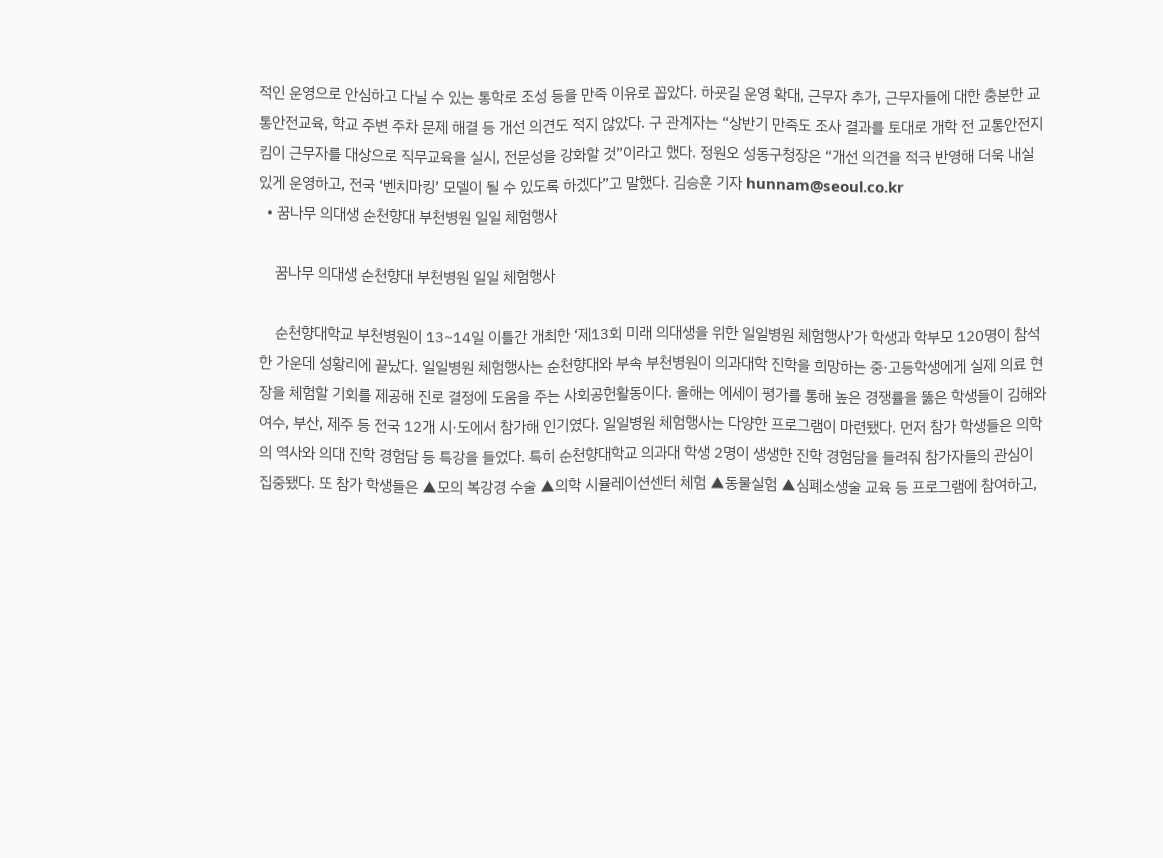적인 운영으로 안심하고 다닐 수 있는 통학로 조성 등을 만족 이유로 꼽았다. 하굣길 운영 확대, 근무자 추가, 근무자들에 대한 충분한 교통안전교육, 학교 주변 주차 문제 해결 등 개선 의견도 적지 않았다. 구 관계자는 “상반기 만족도 조사 결과를 토대로 개학 전 교통안전지킴이 근무자를 대상으로 직무교육을 실시, 전문성을 강화할 것”이라고 했다. 정원오 성동구청장은 “개선 의견을 적극 반영해 더욱 내실 있게 운영하고, 전국 ‘벤치마킹’ 모델이 될 수 있도록 하겠다”고 말했다. 김승훈 기자 hunnam@seoul.co.kr
  • 꿈나무 의대생 순천향대 부천병원 일일 체험행사

    꿈나무 의대생 순천향대 부천병원 일일 체험행사

    순천향대학교 부천병원이 13~14일 이틀간 개최한 ‘제13회 미래 의대생을 위한 일일병원 체험행사’가 학생과 학부모 120명이 참석한 가운데 성황리에 끝났다. 일일병원 체험행사는 순천향대와 부속 부천병원이 의과대학 진학을 희망하는 중·고등학생에게 실제 의료 현장을 체험할 기회를 제공해 진로 결정에 도움을 주는 사회공헌활동이다. 올해는 에세이 평가를 통해 높은 경쟁률을 뚫은 학생들이 김해와 여수, 부산, 제주 등 전국 12개 시·도에서 참가해 인기였다. 일일병원 체험행사는 다양한 프로그램이 마련됐다. 먼저 참가 학생들은 의학의 역사와 의대 진학 경험담 등 특강을 들었다. 특히 순천향대학교 의과대 학생 2명이 생생한 진학 경험담을 들려줘 참가자들의 관심이 집중됐다. 또 참가 학생들은 ▲모의 복강경 수술 ▲의학 시뮬레이션센터 체험 ▲동물실험 ▲심폐소생술 교육 등 프로그램에 참여하고,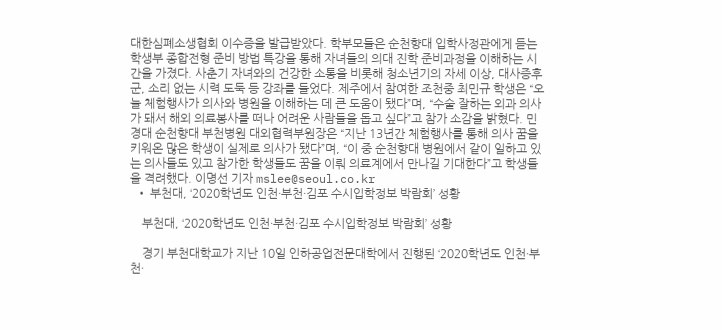대한심폐소생협회 이수증을 발급받았다. 학부모들은 순천향대 입학사정관에게 듣는 학생부 종합전형 준비 방법 특강을 통해 자녀들의 의대 진학 준비과정을 이해하는 시간을 가졌다. 사춘기 자녀와의 건강한 소통을 비롯해 청소년기의 자세 이상, 대사증후군, 소리 없는 시력 도둑 등 강좌를 들었다. 제주에서 참여한 조천중 최민규 학생은 “오늘 체험행사가 의사와 병원을 이해하는 데 큰 도움이 됐다”며, “수술 잘하는 외과 의사가 돼서 해외 의료봉사를 떠나 어려운 사람들을 돕고 싶다”고 참가 소감을 밝혔다. 민경대 순천향대 부천병원 대외협력부원장은 “지난 13년간 체험행사를 통해 의사 꿈을 키워온 많은 학생이 실제로 의사가 됐다”며, “이 중 순천향대 병원에서 같이 일하고 있는 의사들도 있고 참가한 학생들도 꿈을 이뤄 의료계에서 만나길 기대한다”고 학생들을 격려했다. 이명선 기자 mslee@seoul.co.kr
  • 부천대, ‘2020학년도 인천·부천·김포 수시입학정보 박람회’ 성황

    부천대, ‘2020학년도 인천·부천·김포 수시입학정보 박람회’ 성황

    경기 부천대학교가 지난 10일 인하공업전문대학에서 진행된 ‘2020학년도 인천·부천·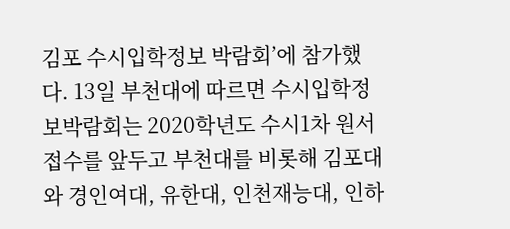김포 수시입학정보 박람회’에 참가했다. 13일 부천대에 따르면 수시입학정보박람회는 2020학년도 수시1차 원서접수를 앞두고 부천대를 비롯해 김포대와 경인여대, 유한대, 인천재능대, 인하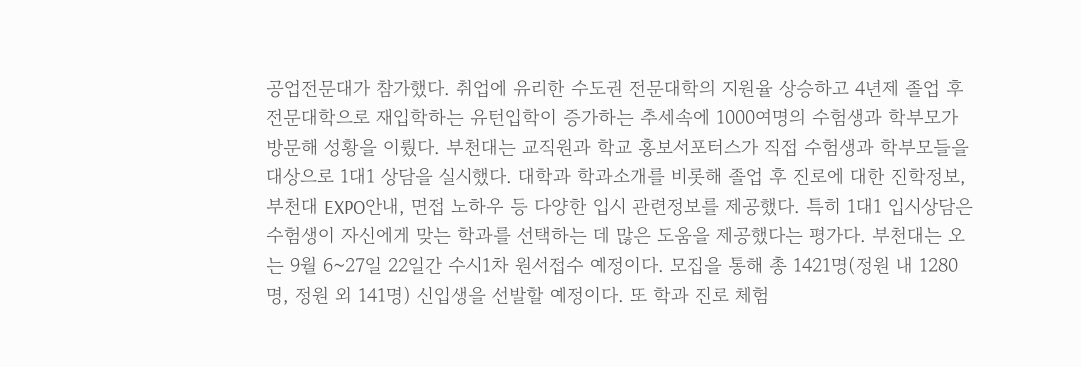공업전문대가 참가했다. 취업에 유리한 수도권 전문대학의 지원율 상승하고 4년제 졸업 후 전문대학으로 재입학하는 유턴입학이 증가하는 추세속에 1000여명의 수험생과 학부모가 방문해 성황을 이뤘다. 부천대는 교직원과 학교 홍보서포터스가 직접 수험생과 학부모들을 대상으로 1대1 상담을 실시했다. 대학과 학과소개를 비롯해 졸업 후 진로에 대한 진학정보, 부천대 EXPO안내, 면접 노하우 등 다양한 입시 관련정보를 제공했다. 특히 1대1 입시상담은 수험생이 자신에게 맞는 학과를 선택하는 데 많은 도움을 제공했다는 평가다. 부천대는 오는 9월 6~27일 22일간 수시1차 원서접수 예정이다. 모집을 통해 총 1421명(정원 내 1280명, 정원 외 141명) 신입생을 선발할 예정이다. 또 학과 진로 체험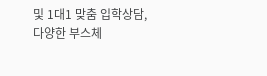및 1대1 맞춤 입학상담, 다양한 부스체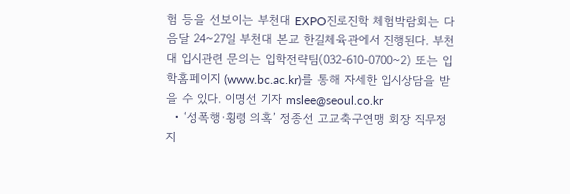험 등을 선보이는 부천대 EXPO진로진학 체험박람회는 다음달 24~27일 부천대 본교 한길체육관에서 진행된다. 부천대 입시관련 문의는 입학전략팀(032-610-0700~2) 또는 입학홈페이지 (www.bc.ac.kr)를 통해 자세한 입시상담을 받을 수 있다. 이명선 기자 mslee@seoul.co.kr
  • ‘성폭행·횡령 의혹’ 정종선 고교축구연맹 회장 직무정지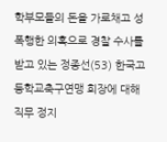학부모들의 돈을 가로채고 성폭행한 의혹으로 경찰 수사를 받고 있는 정종선(53) 한국고등학교축구연맹 회장에 대해 직무 정지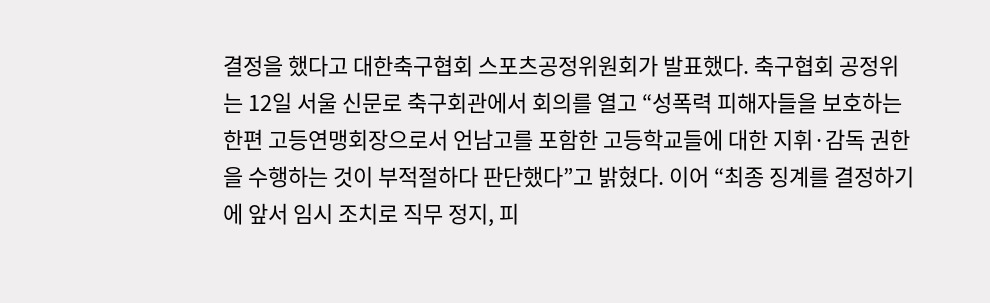결정을 했다고 대한축구협회 스포츠공정위원회가 발표했다. 축구협회 공정위는 12일 서울 신문로 축구회관에서 회의를 열고 “성폭력 피해자들을 보호하는 한편 고등연맹회장으로서 언남고를 포함한 고등학교들에 대한 지휘·감독 권한을 수행하는 것이 부적절하다 판단했다”고 밝혔다. 이어 “최종 징계를 결정하기에 앞서 임시 조치로 직무 정지, 피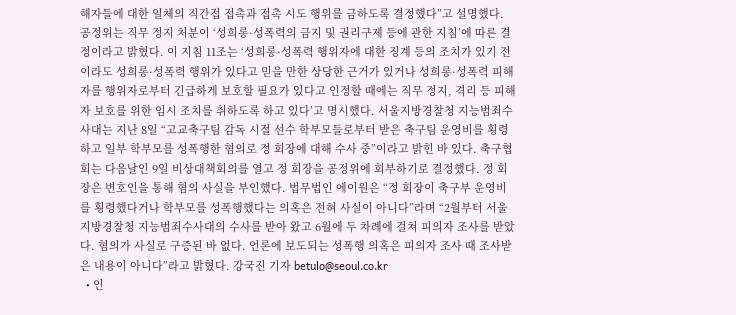해자들에 대한 일체의 직간접 접촉과 접촉 시도 행위를 금하도록 결정했다”고 설명했다. 공정위는 직무 정지 처분이 ‘성희롱·성폭력의 금지 및 권리구제 등에 관한 지침’에 따른 결정이라고 밝혔다. 이 지침 11조는 ‘성희롱·성폭력 행위자에 대한 징계 등의 조치가 있기 전이라도 성희롱·성폭력 행위가 있다고 믿을 만한 상당한 근거가 있거나 성희롱·성폭력 피해자를 행위자로부터 긴급하게 보호할 필요가 있다고 인정할 때에는 직무 정지, 격리 등 피해자 보호를 위한 임시 조치를 취하도록 하고 있다’고 명시했다. 서울지방경찰청 지능범죄수사대는 지난 8일 “고교축구팀 감독 시절 선수 학부모들로부터 받은 축구팀 운영비를 횡령하고 일부 학부모를 성폭행한 혐의로 정 회장에 대해 수사 중”이라고 밝힌 바 있다. 축구협회는 다음날인 9일 비상대책회의를 열고 정 회장을 공정위에 회부하기로 결정했다. 정 회장은 변호인을 통해 혐의 사실을 부인했다. 법무법인 에이원은 “정 회장이 축구부 운영비를 횡령했다거나 학부모를 성폭행했다는 의혹은 전혀 사실이 아니다”라며 “2월부터 서울지방경찰청 지능범죄수사대의 수사를 받아 왔고 6월에 두 차례에 걸쳐 피의자 조사를 받았다. 혐의가 사실로 구증된 바 없다. 언론에 보도되는 성폭행 의혹은 피의자 조사 때 조사받은 내용이 아니다”라고 밝혔다. 강국진 기자 betulo@seoul.co.kr
  • 인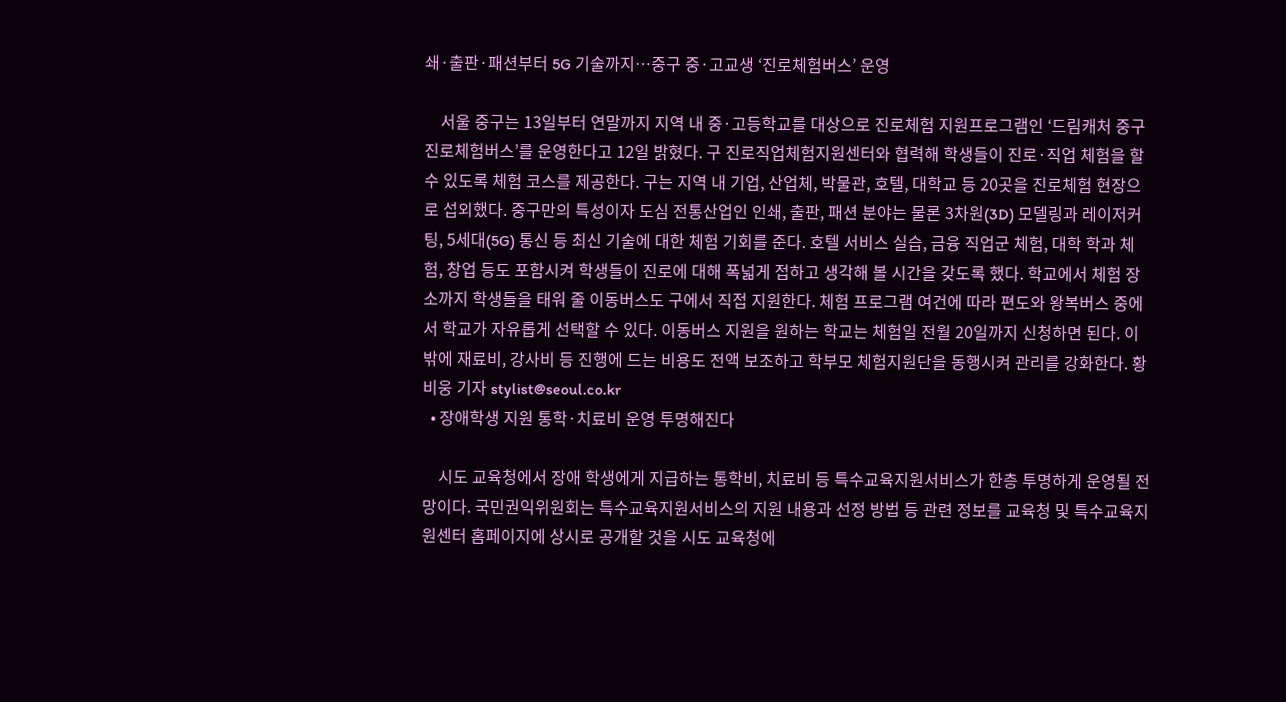쇄·출판·패션부터 5G 기술까지…중구 중·고교생 ‘진로체험버스’ 운영

    서울 중구는 13일부터 연말까지 지역 내 중·고등학교를 대상으로 진로체험 지원프로그램인 ‘드림캐처 중구진로체험버스’를 운영한다고 12일 밝혔다. 구 진로직업체험지원센터와 협력해 학생들이 진로·직업 체험을 할 수 있도록 체험 코스를 제공한다. 구는 지역 내 기업, 산업체, 박물관, 호텔, 대학교 등 20곳을 진로체험 현장으로 섭외했다. 중구만의 특성이자 도심 전통산업인 인쇄, 출판, 패션 분야는 물론 3차원(3D) 모델링과 레이저커팅, 5세대(5G) 통신 등 최신 기술에 대한 체험 기회를 준다. 호텔 서비스 실습, 금융 직업군 체험, 대학 학과 체험, 창업 등도 포함시켜 학생들이 진로에 대해 폭넓게 접하고 생각해 볼 시간을 갖도록 했다. 학교에서 체험 장소까지 학생들을 태워 줄 이동버스도 구에서 직접 지원한다. 체험 프로그램 여건에 따라 편도와 왕복버스 중에서 학교가 자유롭게 선택할 수 있다. 이동버스 지원을 원하는 학교는 체험일 전월 20일까지 신청하면 된다. 이 밖에 재료비, 강사비 등 진행에 드는 비용도 전액 보조하고 학부모 체험지원단을 동행시켜 관리를 강화한다. 황비웅 기자 stylist@seoul.co.kr
  • 장애학생 지원 통학·치료비 운영 투명해진다

    시도 교육청에서 장애 학생에게 지급하는 통학비, 치료비 등 특수교육지원서비스가 한층 투명하게 운영될 전망이다. 국민권익위원회는 특수교육지원서비스의 지원 내용과 선정 방법 등 관련 정보를 교육청 및 특수교육지원센터 홈페이지에 상시로 공개할 것을 시도 교육청에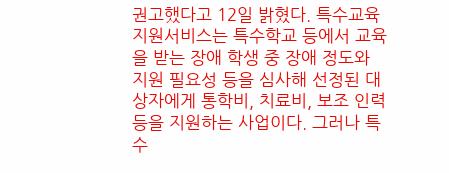권고했다고 12일 밝혔다. 특수교육지원서비스는 특수학교 등에서 교육을 받는 장애 학생 중 장애 정도와 지원 필요성 등을 심사해 선정된 대상자에게 통학비, 치료비, 보조 인력 등을 지원하는 사업이다. 그러나 특수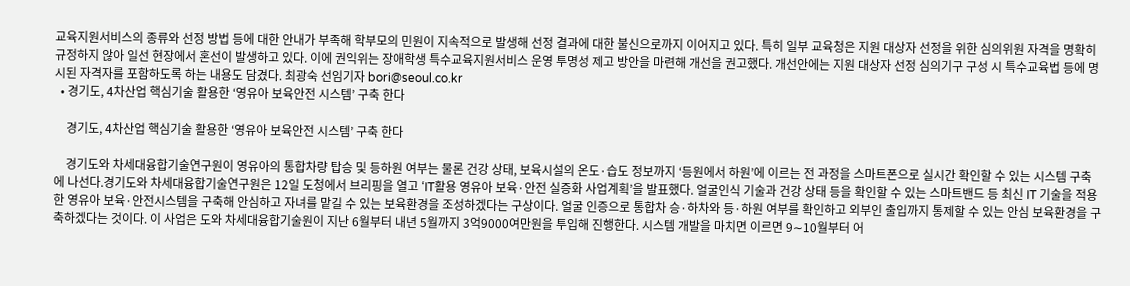교육지원서비스의 종류와 선정 방법 등에 대한 안내가 부족해 학부모의 민원이 지속적으로 발생해 선정 결과에 대한 불신으로까지 이어지고 있다. 특히 일부 교육청은 지원 대상자 선정을 위한 심의위원 자격을 명확히 규정하지 않아 일선 현장에서 혼선이 발생하고 있다. 이에 권익위는 장애학생 특수교육지원서비스 운영 투명성 제고 방안을 마련해 개선을 권고했다. 개선안에는 지원 대상자 선정 심의기구 구성 시 특수교육법 등에 명시된 자격자를 포함하도록 하는 내용도 담겼다. 최광숙 선임기자 bori@seoul.co.kr
  • 경기도, 4차산업 핵심기술 활용한 ‘영유아 보육안전 시스템’ 구축 한다

    경기도, 4차산업 핵심기술 활용한 ‘영유아 보육안전 시스템’ 구축 한다

    경기도와 차세대융합기술연구원이 영유아의 통합차량 탑승 및 등하원 여부는 물론 건강 상태, 보육시설의 온도·습도 정보까지 ‘등원에서 하원’에 이르는 전 과정을 스마트폰으로 실시간 확인할 수 있는 시스템 구축에 나선다.경기도와 차세대융합기술연구원은 12일 도청에서 브리핑을 열고 ‘IT활용 영유아 보육·안전 실증화 사업계획’을 발표했다. 얼굴인식 기술과 건강 상태 등을 확인할 수 있는 스마트밴드 등 최신 IT 기술을 적용한 영유아 보육·안전시스템을 구축해 안심하고 자녀를 맡길 수 있는 보육환경을 조성하겠다는 구상이다. 얼굴 인증으로 통합차 승·하차와 등·하원 여부를 확인하고 외부인 출입까지 통제할 수 있는 안심 보육환경을 구축하겠다는 것이다. 이 사업은 도와 차세대융합기술원이 지난 6월부터 내년 5월까지 3억9000여만원을 투입해 진행한다. 시스템 개발을 마치면 이르면 9∼10월부터 어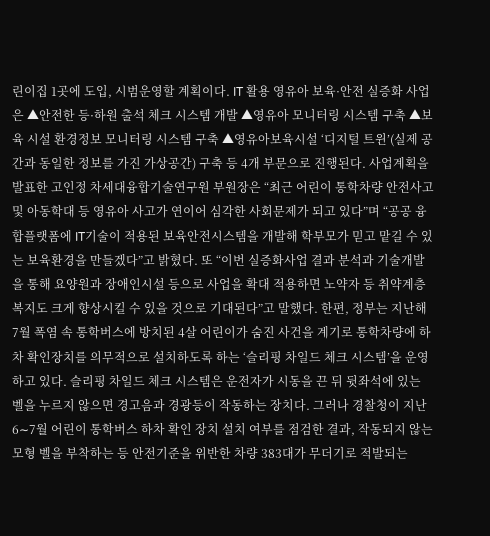린이집 1곳에 도입, 시범운영할 계획이다. IT 활용 영유아 보육·안전 실증화 사업은 ▲안전한 등·하원 출석 체크 시스템 개발 ▲영유아 모니터링 시스템 구축 ▲보육 시설 환경정보 모니터링 시스템 구축 ▲영유아보육시설 ‘디지털 트윈’(실제 공간과 동일한 정보를 가진 가상공간) 구축 등 4개 부문으로 진행된다. 사업계획을 발표한 고인정 차세대융합기술연구원 부원장은 “최근 어린이 통학차량 안전사고 및 아동학대 등 영유아 사고가 연이어 심각한 사회문제가 되고 있다”며 “공공 융합플랫폼에 IT기술이 적용된 보육안전시스템을 개발해 학부모가 믿고 맡길 수 있는 보육환경을 만들겠다”고 밝혔다. 또 “이번 실증화사업 결과 분석과 기술개발을 통해 요양원과 장애인시설 등으로 사업을 확대 적용하면 노약자 등 취약계층 복지도 크게 향상시킬 수 있을 것으로 기대된다”고 말했다. 한편, 정부는 지난해 7월 폭염 속 통학버스에 방치된 4살 어린이가 숨진 사건을 계기로 통학차량에 하차 확인장치를 의무적으로 설치하도록 하는 ‘슬리핑 차일드 체크 시스템’을 운영하고 있다. 슬리핑 차일드 체크 시스템은 운전자가 시동을 끈 뒤 뒷좌석에 있는 벨을 누르지 않으면 경고음과 경광등이 작동하는 장치다. 그러나 경찰청이 지난 6∼7월 어린이 통학버스 하차 확인 장치 설치 여부를 점검한 결과, 작동되지 않는 모형 벨을 부착하는 등 안전기준을 위반한 차량 383대가 무더기로 적발되는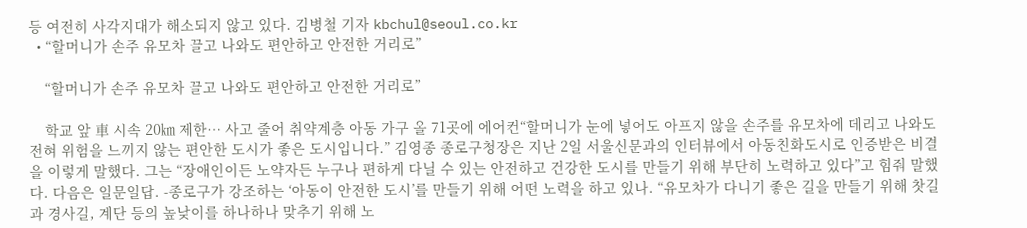등 여전히 사각지대가 해소되지 않고 있다. 김병철 기자 kbchul@seoul.co.kr
  • “할머니가 손주 유모차 끌고 나와도 편안하고 안전한 거리로”

    “할머니가 손주 유모차 끌고 나와도 편안하고 안전한 거리로”

    학교 앞 車 시속 20㎞ 제한… 사고 줄어 취약계층 아동 가구 올 71곳에 에어컨“할머니가 눈에 넣어도 아프지 않을 손주를 유모차에 데리고 나와도 전혀 위험을 느끼지 않는 편안한 도시가 좋은 도시입니다.” 김영종 종로구청장은 지난 2일 서울신문과의 인터뷰에서 아동친화도시로 인증받은 비결을 이렇게 말했다. 그는 “장애인이든 노약자든 누구나 편하게 다닐 수 있는 안전하고 건강한 도시를 만들기 위해 부단히 노력하고 있다”고 힘줘 말했다. 다음은 일문일답. -종로구가 강조하는 ‘아동이 안전한 도시’를 만들기 위해 어떤 노력을 하고 있나. “유모차가 다니기 좋은 길을 만들기 위해 찻길과 경사길, 계단 등의 높낮이를 하나하나 맞추기 위해 노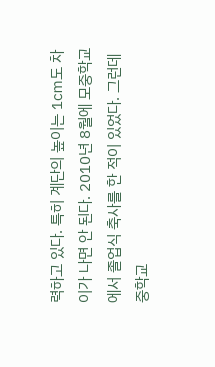력하고 있다. 특히 계단의 높이는 1㎝도 차이가 나면 안 된다. 2010년 8월에 모중학교에서 졸업식 축사를 한 적이 있었다. 그런데 중학교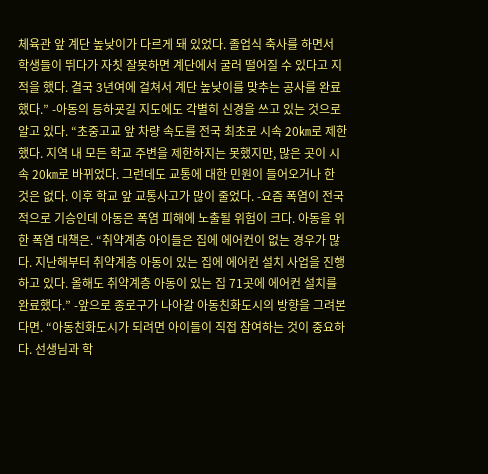체육관 앞 계단 높낮이가 다르게 돼 있었다. 졸업식 축사를 하면서 학생들이 뛰다가 자칫 잘못하면 계단에서 굴러 떨어질 수 있다고 지적을 했다. 결국 3년여에 걸쳐서 계단 높낮이를 맞추는 공사를 완료했다.” -아동의 등하굣길 지도에도 각별히 신경을 쓰고 있는 것으로 알고 있다. “초중고교 앞 차량 속도를 전국 최초로 시속 20㎞로 제한했다. 지역 내 모든 학교 주변을 제한하지는 못했지만, 많은 곳이 시속 20㎞로 바뀌었다. 그런데도 교통에 대한 민원이 들어오거나 한 것은 없다. 이후 학교 앞 교통사고가 많이 줄었다. -요즘 폭염이 전국적으로 기승인데 아동은 폭염 피해에 노출될 위험이 크다. 아동을 위한 폭염 대책은. “취약계층 아이들은 집에 에어컨이 없는 경우가 많다. 지난해부터 취약계층 아동이 있는 집에 에어컨 설치 사업을 진행하고 있다. 올해도 취약계층 아동이 있는 집 71곳에 에어컨 설치를 완료했다.” -앞으로 종로구가 나아갈 아동친화도시의 방향을 그려본다면. “아동친화도시가 되려면 아이들이 직접 참여하는 것이 중요하다. 선생님과 학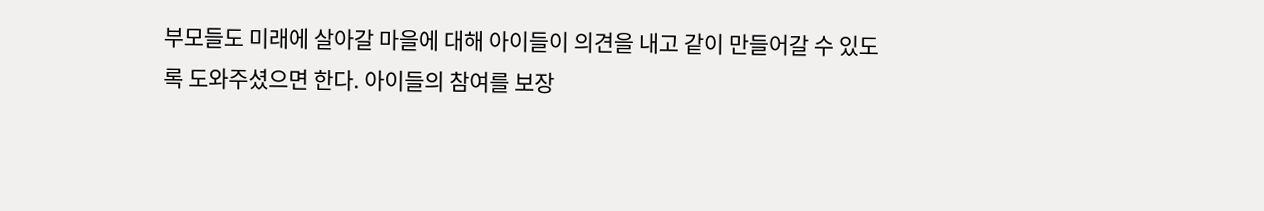부모들도 미래에 살아갈 마을에 대해 아이들이 의견을 내고 같이 만들어갈 수 있도록 도와주셨으면 한다. 아이들의 참여를 보장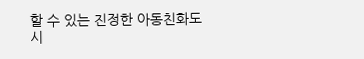할 수 있는 진정한 아동친화도시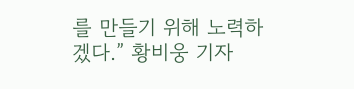를 만들기 위해 노력하겠다.” 황비웅 기자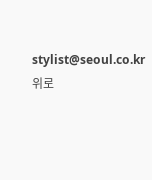stylist@seoul.co.kr
위로